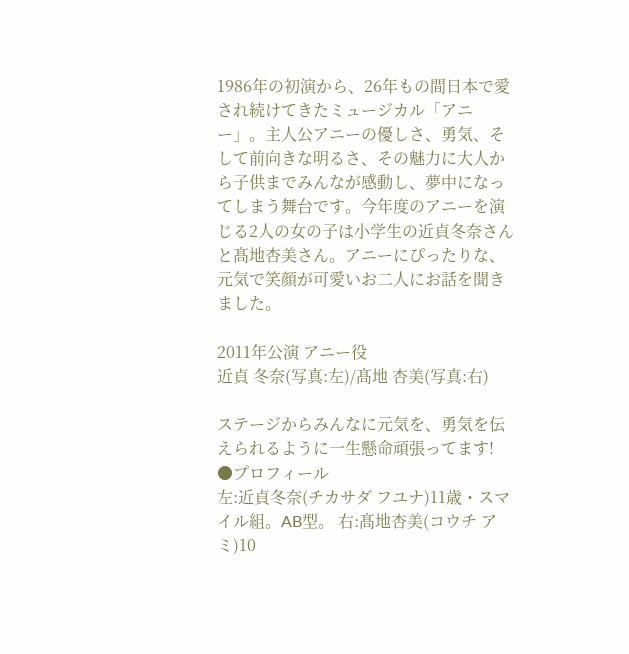1986年の初演から、26年もの間日本で愛され続けてきたミュージカル「アニー」。主人公アニーの優しさ、勇気、そして前向きな明るさ、その魅力に大人から子供までみんなが感動し、夢中になってしまう舞台です。今年度のアニーを演じる2人の女の子は小学生の近貞冬奈さんと髙地杏美さん。アニーにぴったりな、元気で笑顔が可愛いお二人にお話を聞きました。

2011年公演 アニー役
近貞 冬奈(写真:左)/髙地 杏美(写真:右)

ステージからみんなに元気を、勇気を伝えられるように一生懸命頑張ってます!
●プロフィール
左:近貞冬奈(チカサダ フユナ)11歳・スマイル組。AB型。 右:髙地杏美(コウチ アミ)10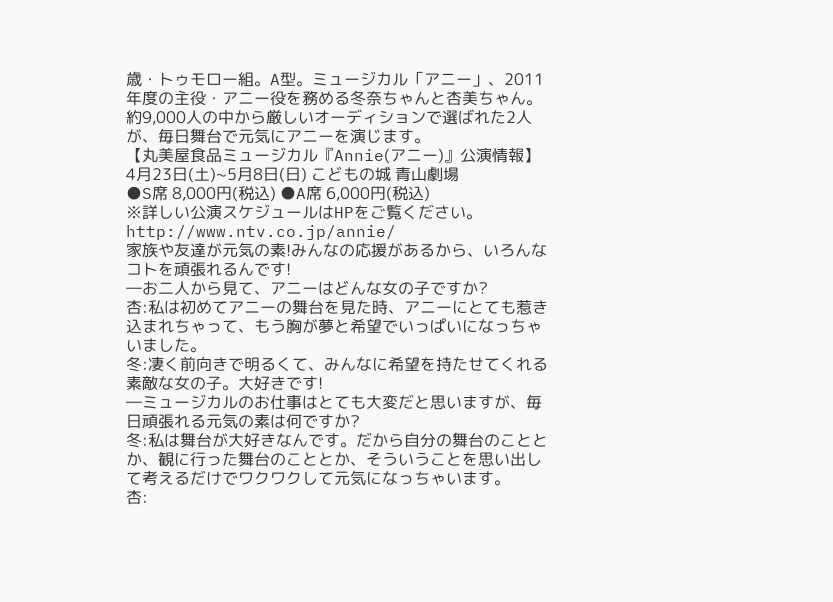歳・トゥモロー組。A型。ミュージカル「アニー」、2011年度の主役・アニー役を務める冬奈ちゃんと杏美ちゃん。約9,000人の中から厳しいオーディションで選ばれた2人が、毎日舞台で元気にアニーを演じます。
【丸美屋食品ミュージカル『Annie(アニー)』公演情報】
4月23日(土)~5月8日(日) こどもの城 青山劇場
●S席 8,000円(税込) ●A席 6,000円(税込)
※詳しい公演スケジュールはHPをご覧ください。
http://www.ntv.co.jp/annie/
家族や友達が元気の素!みんなの応援があるから、いろんなコトを頑張れるんです!
―お二人から見て、アニーはどんな女の子ですか?
杏:私は初めてアニーの舞台を見た時、アニーにとても惹き込まれちゃって、もう胸が夢と希望でいっぱいになっちゃいました。
冬:凄く前向きで明るくて、みんなに希望を持たせてくれる素敵な女の子。大好きです!
―ミュージカルのお仕事はとても大変だと思いますが、毎日頑張れる元気の素は何ですか?
冬:私は舞台が大好きなんです。だから自分の舞台のこととか、観に行った舞台のこととか、そういうことを思い出して考えるだけでワクワクして元気になっちゃいます。
杏: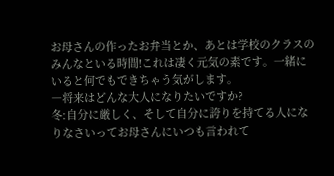お母さんの作ったお弁当とか、あとは学校のクラスのみんなといる時間!これは凄く元気の素です。一緒にいると何でもできちゃう気がします。
―将来はどんな大人になりたいですか?
冬:自分に厳しく、そして自分に誇りを持てる人になりなさいってお母さんにいつも言われて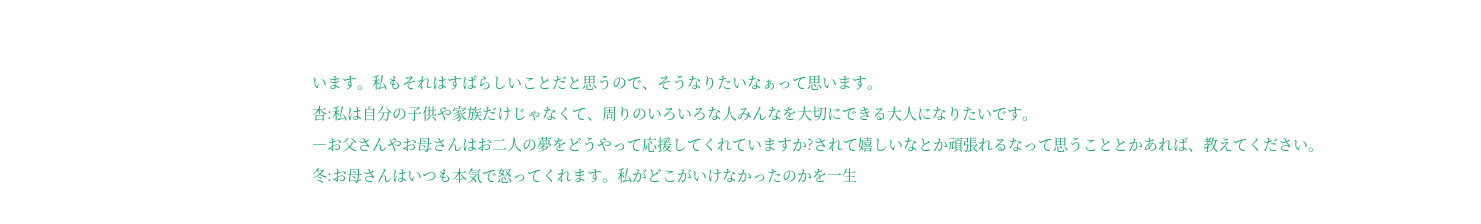います。私もそれはすばらしいことだと思うので、そうなりたいなぁって思います。
杏:私は自分の子供や家族だけじゃなくて、周りのいろいろな人みんなを大切にできる大人になりたいです。
―お父さんやお母さんはお二人の夢をどうやって応援してくれていますか?されて嬉しいなとか頑張れるなって思うこととかあれば、教えてください。
冬:お母さんはいつも本気で怒ってくれます。私がどこがいけなかったのかを一生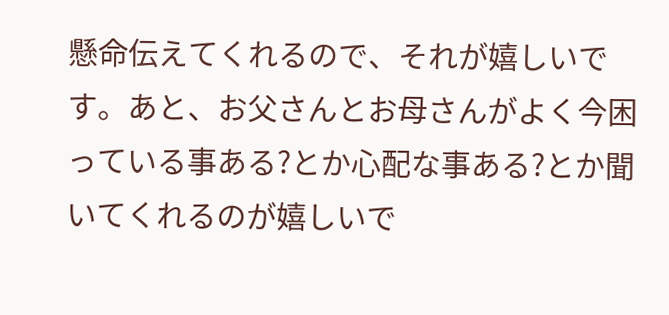懸命伝えてくれるので、それが嬉しいです。あと、お父さんとお母さんがよく今困っている事ある?とか心配な事ある?とか聞いてくれるのが嬉しいで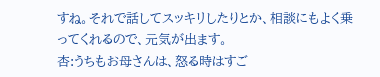すね。それで話してスッキリしたりとか、相談にもよく乗ってくれるので、元気が出ます。
杏:うちもお母さんは、怒る時はすご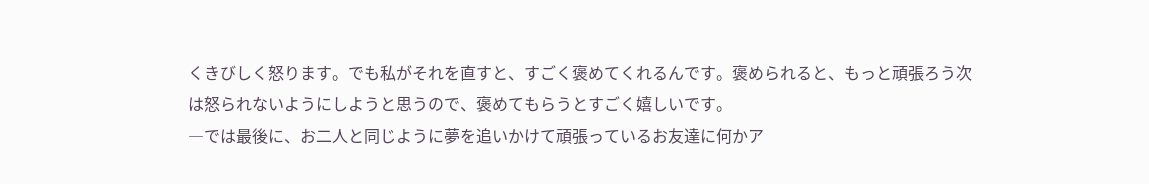くきびしく怒ります。でも私がそれを直すと、すごく褒めてくれるんです。褒められると、もっと頑張ろう次は怒られないようにしようと思うので、褒めてもらうとすごく嬉しいです。
―では最後に、お二人と同じように夢を追いかけて頑張っているお友達に何かア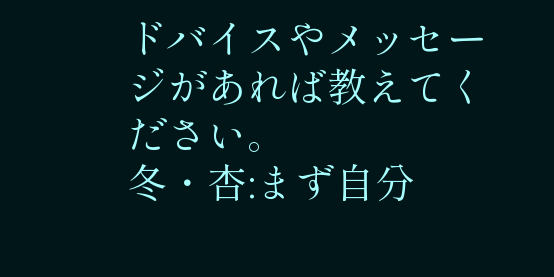ドバイスやメッセージがあれば教えてください。
冬・杏:まず自分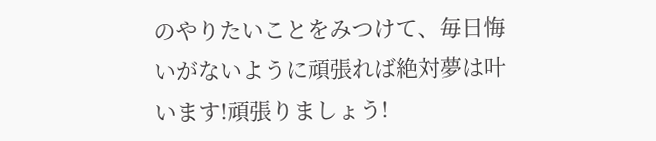のやりたいことをみつけて、毎日悔いがないように頑張れば絶対夢は叶います!頑張りましょう!